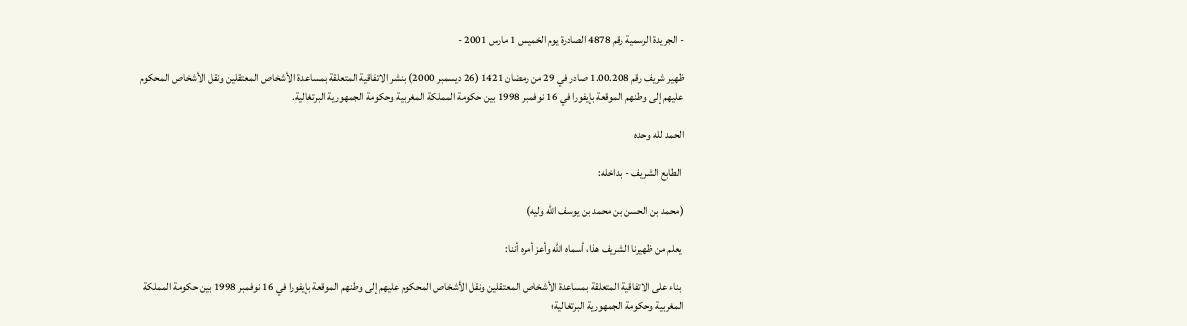- الجريدة الرسمية رقم 4878 الصادرة يوم الخميس 1 مارس 2001 -

ظهير شريف رقم 1.00.208 صادر في 29 من رمضان 1421 (26 ديسمبر 2000) بنشر الاتفاقية المتعلقة بمساعدة الأشخاص المعتقلين ونقل الأشخاص المحكوم عليهم إلى وطنهم الموقعة بإيفورا في 16 نوفمبر 1998 بين حكومة المملكة المغربية وحكومة الجمهورية البرتغالية.

الحمد لله وحده

 الطابع الشريف - بداخله:

(محمد بن الحسن بن محمد بن يوسف الله وليه)

 يعلم من ظهيرنا الشريف هذا، أسماه الله وأعز أمره أننا:

 بناء على الاتفاقية المتعلقة بمساعدة الأشخاص المعتقلين ونقل الأشخاص المحكوم عليهم إلى وطنهم الموقعة بإيفورا في 16 نوفمبر 1998 بين حكومة المملكة المغربية وحكومة الجمهورية البرتغالية؛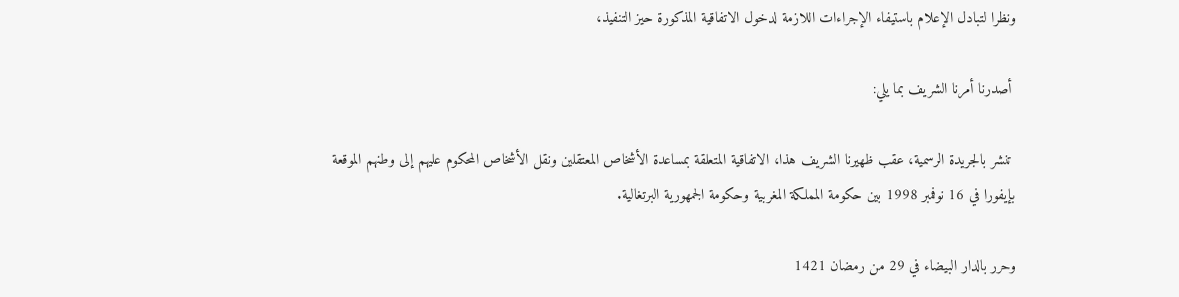ونظرا لتبادل الإعلام باستيفاء الإجراءات اللازمة لدخول الاتفاقية المذكورة حيز التنفيذ،

 أصدرنا أمرنا الشريف بما يلي:

 تنشر بالجريدة الرسمية، عقب ظهيرنا الشريف هذا، الاتفاقية المتعلقة بمساعدة الأشخاص المعتقلين ونقل الأشخاص المحكوم عليهم إلى وطنهم الموقعة بإيفورا في 16 نوفمبر 1998 بين حكومة المملكة المغربية وحكومة الجمهورية البرتغالية.

وحرر بالدار البيضاء في 29 من رمضان 1421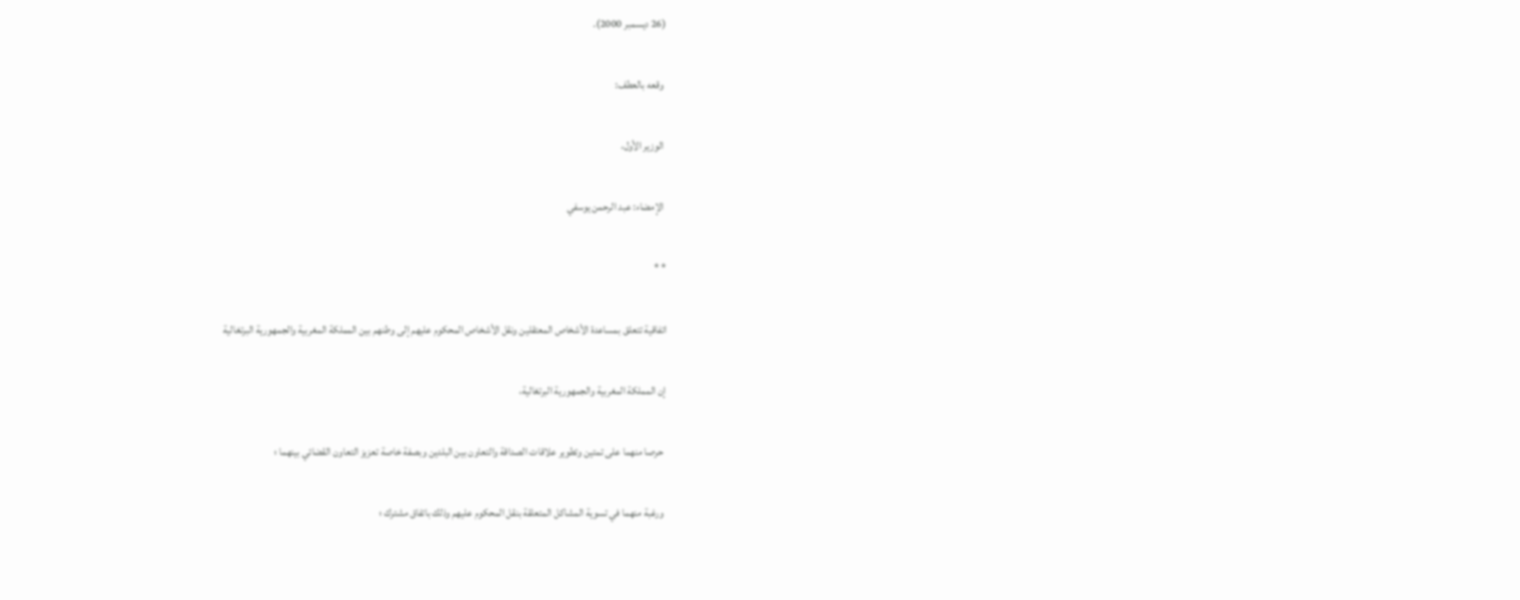(26 ديسمبر 2000).

 وقعه بالعطف:

 الوزير الأول،

 الإمضاء: عبد الرحمن يوسفي

* *

اتفاقية تتعلق بمساعدة الأشخاص المعتقلين ونقل الأشخاص المحكوم عليهم إلى وطنهم بين المملكة المغربية والجمهورية البرتغالية

إن المملكة المغربية والجمهورية البرتغالية،

 حرصا منهما على تمتين وتطوير علاقات الصداقة والتعاون بين البلدين وبصفة خاصة تعزيز التعاون القضائي بينهما ؛

 ورغبة منهما في تسوية المشاكل المتعلقة بنقل المحكوم عليهم وذلك باتفاق مشترك ؛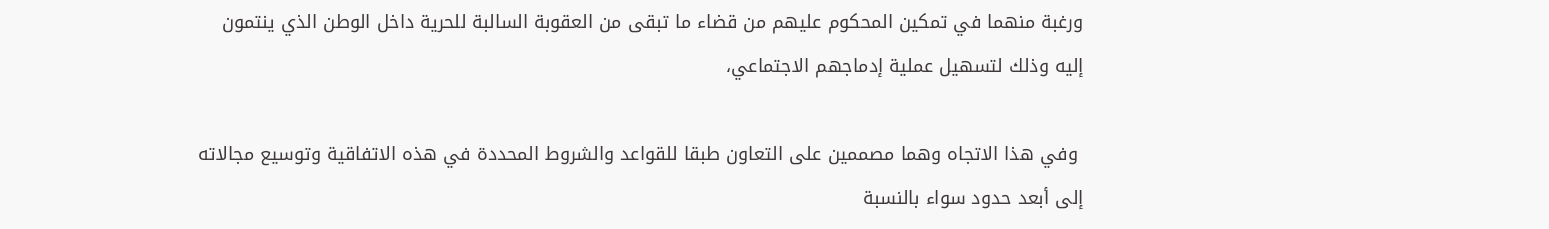ورغبة منهما في تمكين المحكوم عليهم من قضاء ما تبقى من العقوبة السالبة للحرية داخل الوطن الذي ينتمون إليه وذلك لتسهيل عملية إدماجهم الاجتماعي،

 وفي هذا الاتجاه وهما مصممين على التعاون طبقا للقواعد والشروط المحددة في هذه الاتفاقية وتوسيع مجالاته إلى أبعد حدود سواء بالنسبة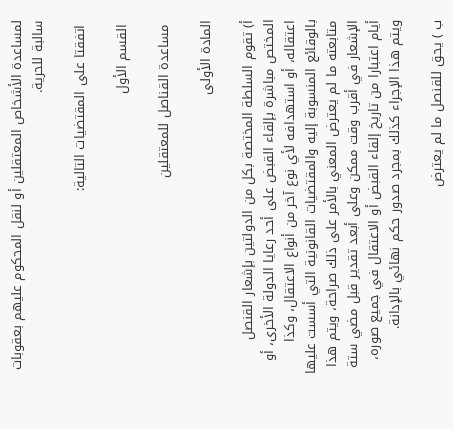لمساعدة الأشخاص المعتقلين أو لنقل المحكوم عليهم بعقوبات سالبة للحرية.

 اتفقتا على المقتضيات التالية:

 القسم الأول

 مساعدة القناصل للمعتقلين

المادة الأولى

أ) تقوم السلطة المختصة بكل من الدولتين بإشعار القنصل المختص مباشرة بإلقاء القبض على أحد رعايا الدولة الأخرى، أو اعتقاله، أو استهدافه لأي نوع آخر من أنواع الاعتقال، وكذا بالوقائع المنسوبة إليه والمقتضيات القانونية التي أسست عليها متابعته ما لم يعترض المعني بالأمر على ذلك صراحة، ويتم هذا الإشعار في أقرب وقت ممكن وعلى أبعد تقدير قبل مضي ستة أيام اعتبارا من تاريخ إلقاء القبض أو الاعتقال في جميع صوره، ويتم هذا الإجراء كذلك بمجرد صدور حكم نهائي بالإدانة.

ب ) يحق للقنصل ما لم يعترض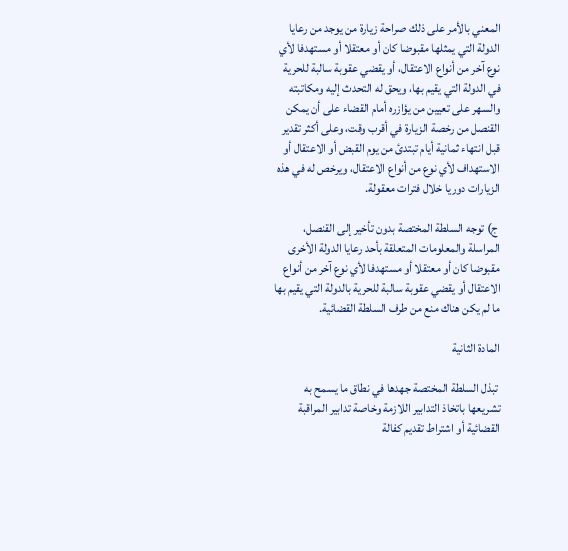المعني بالأمر على ذلك صراحة زيارة من يوجد من رعايا الدولة التي يمثلها مقبوضا كان أو معتقلا أو مستهدفا لأي نوع آخر من أنواع الاعتقال، أو يقضي عقوبة سالبة للحرية في الدولة التي يقيم بها، ويحق له التحدث إليه ومكاتبته والسهر على تعيين من يؤازره أمام القضاء على أن يمكن القنصل من رخصة الزيارة في أقرب وقت، وعلى أكثر تقدير قبل انتهاء ثمانية أيام تبتدئ من يوم القبض أو الاعتقال أو الاستهداف لأي نوع من أنواع الاعتقال، ويرخص له في هذه الزيارات دوريا خلال فترات معقولة.

 ج) توجه السلطة المختصة بدون تأخير إلى القنصل، المراسلة والمعلومات المتعلقة بأحد رعايا الدولة الأخرى مقبوضا كان أو معتقلا أو مستهدفا لأي نوع آخر من أنواع الاعتقال أو يقضي عقوبة سالبة للحرية بالدولة التي يقيم بها ما لم يكن هناك منع من طرف السلطة القضائية.

المادة الثانية

 تبذل السلطة المختصة جهدها في نطاق ما يسمح به تشريعها باتخاذ التدابير اللازمة وخاصة تدابير المراقبة القضائية أو اشتراط تقديم كفالة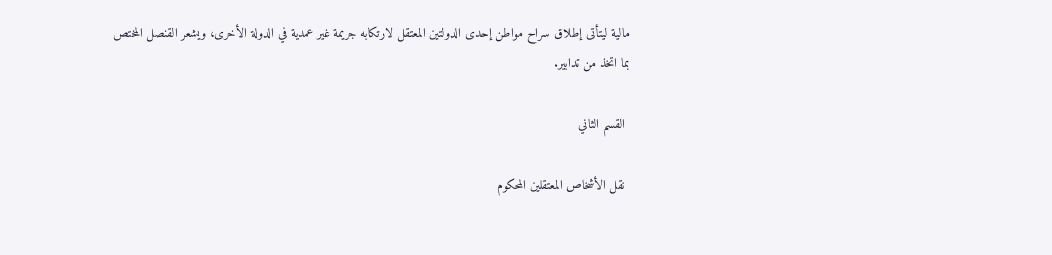مالية ليتأتى إطلاق سراح مواطن إحدى الدولتين المعتقل لارتكابه جريمة غير عمدية في الدولة الأخرى، ويشعر القنصل المختص بما اتخذ من تدابير.

 القسم الثاني

 نقل الأشخاص المعتقلين المحكوم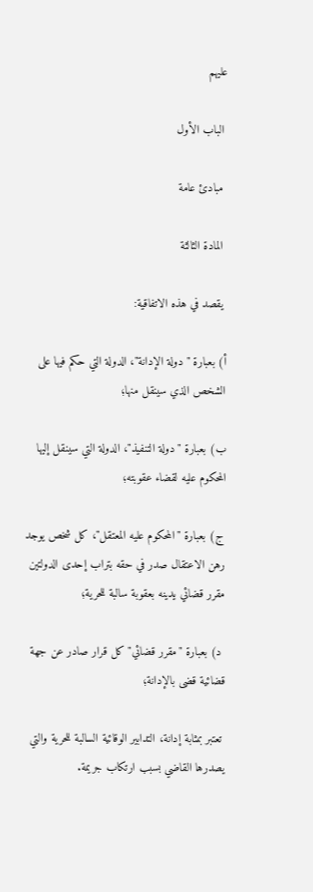عليهم

 الباب الأول

 مبادئ عامة

 المادة الثالثة

 يقصد في هذه الاتفاقية:

أ) بعبارة "دولة الإدانة"، الدولة التي حكم فيها على الشخص الذي سينقل منها؛

ب) بعبارة "دولة التنفيذ"، الدولة التي سينقل إليها المحكوم عليه لقضاء عقوبته؛

 ج) بعبارة "المحكوم عليه المعتقل"، كل شخص يوجد رهن الاعتقال صدر في حقه بتراب إحدى الدولتين مقرر قضائي يدينه بعقوبة سالبة للحرية؛

 د) بعبارة "مقرر قضائي" كل قرار صادر عن جهة قضائية قضى بالإدانة؛

 تعتبر بمثابة إدانة، التدابير الوقائية السالبة للحرية والتي يصدرها القاضي بسبب ارتكاب جريمة.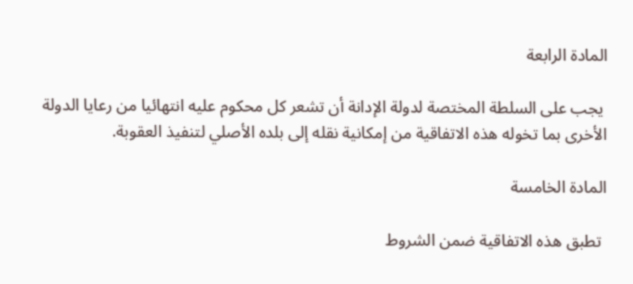المادة الرابعة

 يجب على السلطة المختصة لدولة الإدانة أن تشعر كل محكوم عليه انتهائيا من رعايا الدولة الأخرى بما تخوله هذه الاتفاقية من إمكانية نقله إلى بلده الأصلي لتنفيذ العقوبة.

المادة الخامسة

 تطبق هذه الاتفاقية ضمن الشروط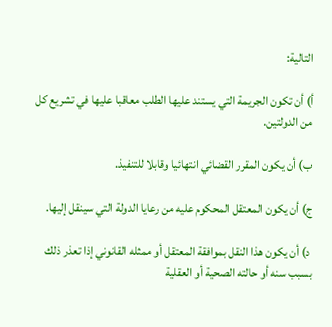التالية:

أ) أن تكون الجريمة التي يستند عليها الطلب معاقبا عليها في تشريع كل من الدولتين.

ب) أن يكون المقرر القضائي انتهائيا وقابلا للتنفيذ.

ج) أن يكون المعتقل المحكوم عليه من رعايا الدولة التي سينقل إليها.

 د) أن يكون هذا النقل بموافقة المعتقل أو ممثله القانوني إذا تعذر ذلك بسبب سنه أو حالته الصحية أو العقلية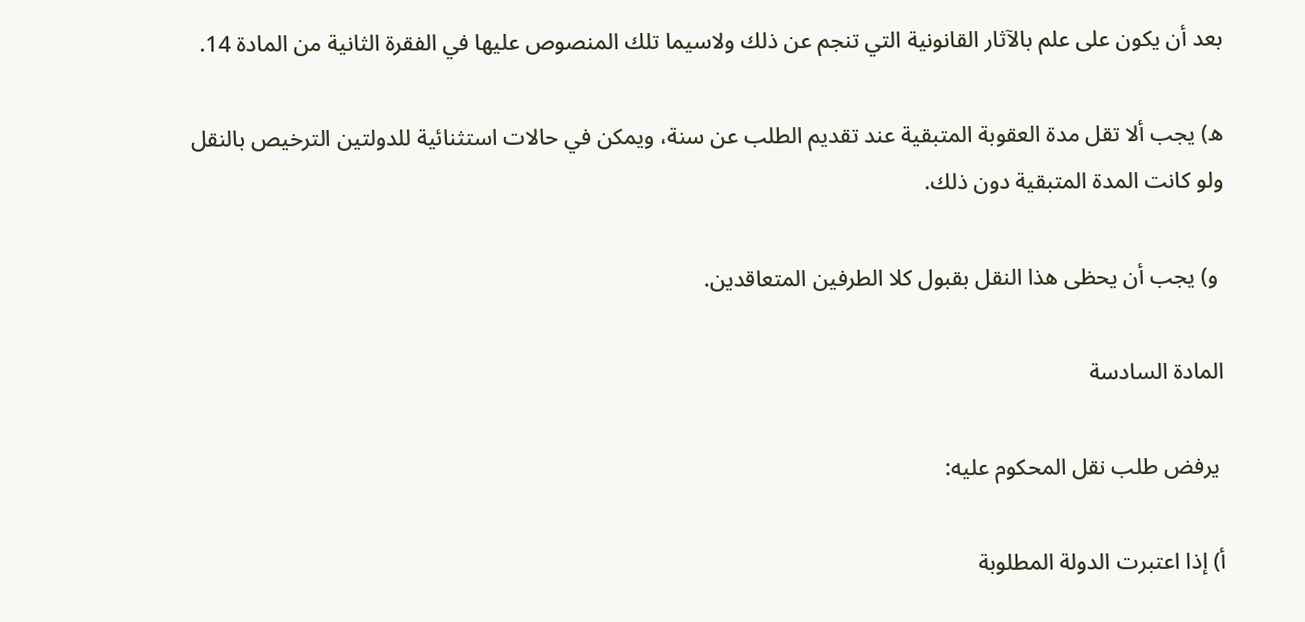بعد أن يكون على علم بالآثار القانونية التي تنجم عن ذلك ولاسيما تلك المنصوص عليها في الفقرة الثانية من المادة 14.

ه) يجب ألا تقل مدة العقوبة المتبقية عند تقديم الطلب عن سنة، ويمكن في حالات استثنائية للدولتين الترخيص بالنقل ولو كانت المدة المتبقية دون ذلك.

 و) يجب أن يحظى هذا النقل بقبول كلا الطرفين المتعاقدين.

المادة السادسة

 يرفض طلب نقل المحكوم عليه:

أ) إذا اعتبرت الدولة المطلوبة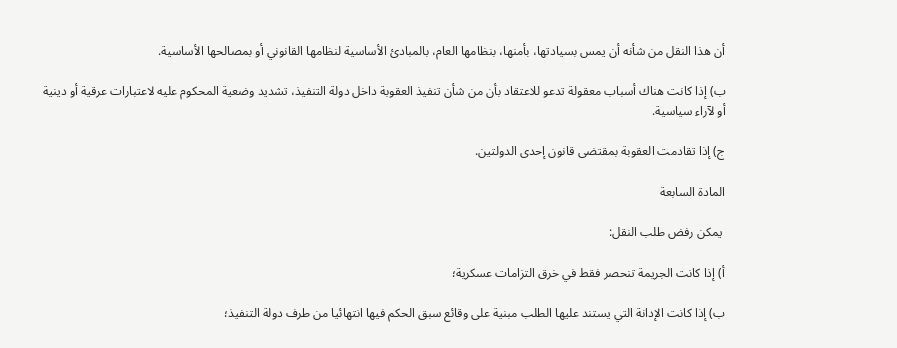أن هذا النقل من شأنه أن يمس بسيادتها، بأمنها، بنظامها العام، بالمبادئ الأساسية لنظامها القانوني أو بمصالحها الأساسية.

ب) إذا كانت هناك أسباب معقولة تدعو للاعتقاد بأن من شأن تنفيذ العقوبة داخل دولة التنفيذ، تشديد وضعية المحكوم عليه لاعتبارات عرقية أو دينية أو لآراء سياسية.

ج) إذا تقادمت العقوبة بمقتضى قانون إحدى الدولتين.

المادة السابعة

 يمكن رفض طلب النقل:

أ) إذا كانت الجريمة تنحصر فقط في خرق التزامات عسكرية؛

ب) إذا كانت الإدانة التي يستند عليها الطلب مبنية على وقائع سبق الحكم فيها انتهائيا من طرف دولة التنفيذ؛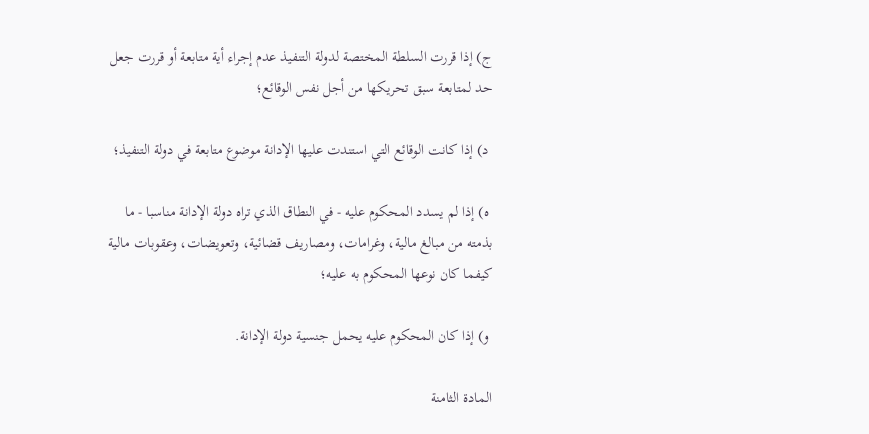ج) إذا قررت السلطة المختصة لدولة التنفيذ عدم إجراء أية متابعة أو قررت جعل حد لمتابعة سبق تحريكها من أجل نفس الوقائع؛

 د) إذا كانت الوقائع التي استندت عليها الإدانة موضوع متابعة في دولة التنفيذ؛

 ه) إذا لم يسدد المحكوم عليه - في النطاق الذي تراه دولة الإدانة مناسبا - ما بذمته من مبالغ مالية، وغرامات، ومصاريف قضائية، وتعويضات، وعقوبات مالية كيفما كان نوعها المحكوم به عليه؛

 و) إذا كان المحكوم عليه يحمل جنسية دولة الإدانة.

المادة الثامنة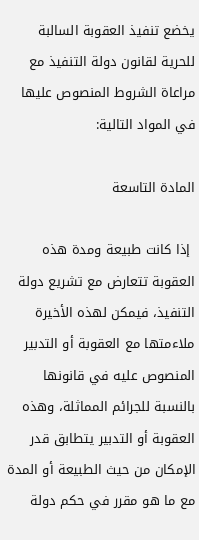يخضع تنفيذ العقوبة السالبة للحرية لقانون دولة التنفيذ مع مراعاة الشروط المنصوص عليها في المواد التالية:

المادة التاسعة

 إذا كانت طبيعة ومدة هذه العقوبة تتعارض مع تشريع دولة التنفيذ، فيمكن لهذه الأخيرة ملاءمتها مع العقوبة أو التدبير المنصوص عليه في قانونها بالنسبة للجرائم المماثلة، وهذه العقوبة أو التدبير يتطابق قدر الإمكان من حيث الطبيعة أو المدة مع ما هو مقرر في حكم دولة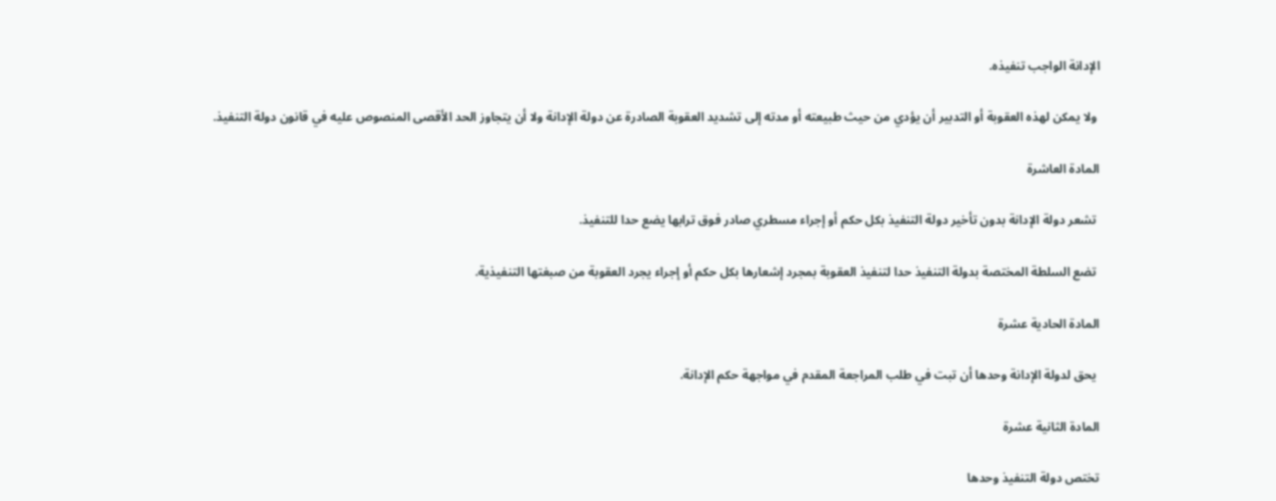الإدانة الواجب تنفيذه.

 ولا يمكن لهذه العقوبة أو التدبير أن يؤدي من حيث طبيعته أو مدته إلى تشديد العقوبة الصادرة عن دولة الإدانة ولا أن يتجاوز الحد الأقصى المنصوص عليه في قانون دولة التنفيذ.

المادة العاشرة

 تشعر دولة الإدانة بدون تأخير دولة التنفيذ بكل حكم أو إجراء مسطري صادر فوق ترابها يضع حدا للتنفيذ.

 تضع السلطة المختصة بدولة التنفيذ حدا لتنفيذ العقوبة بمجرد إشعارها بكل حكم أو إجراء يجرد العقوبة من صبغتها التنفيذية.

المادة الحادية عشرة

 يحق لدولة الإدانة وحدها أن تبت في طلب المراجعة المقدم في مواجهة حكم الإدانة.

المادة الثانية عشرة

تختص دولة التنفيذ وحدها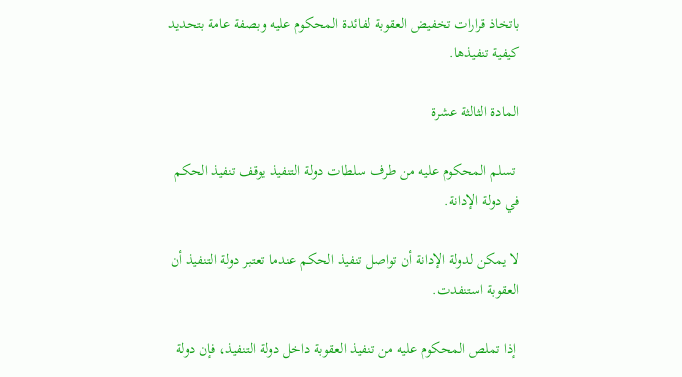باتخاذ قرارات تخفيض العقوبة لفائدة المحكوم عليه وبصفة عامة بتحديد كيفية تنفيذها.

المادة الثالثة عشرة

 تسلم المحكوم عليه من طرف سلطات دولة التنفيذ يوقف تنفيذ الحكم في دولة الإدانة.

لا يمكن لدولة الإدانة أن تواصل تنفيذ الحكم عندما تعتبر دولة التنفيذ أن العقوبة استنفدت.

 إذا تملص المحكوم عليه من تنفيذ العقوبة داخل دولة التنفيذ، فإن دولة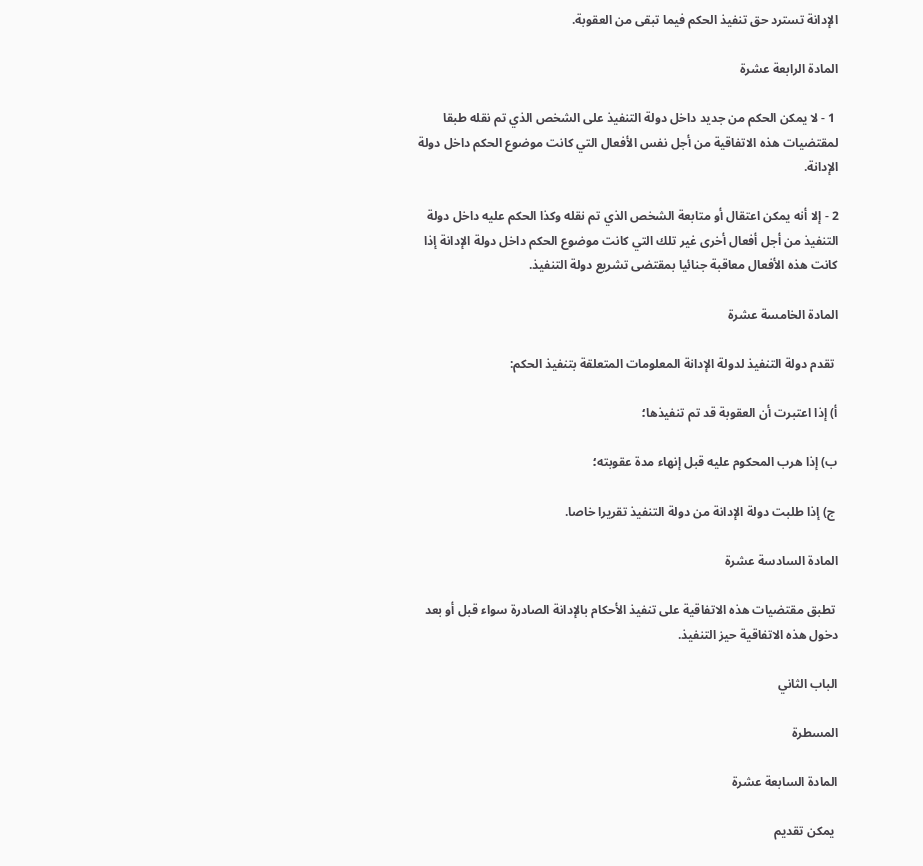الإدانة تسترد حق تنفيذ الحكم فيما تبقى من العقوبة.

المادة الرابعة عشرة

 1 - لا يمكن الحكم من جديد داخل دولة التنفيذ على الشخص الذي تم نقله طبقا لمقتضيات هذه الاتفاقية من أجل نفس الأفعال التي كانت موضوع الحكم داخل دولة الإدانة.

2 - إلا أنه يمكن اعتقال أو متابعة الشخص الذي تم نقله وكذا الحكم عليه داخل دولة التنفيذ من أجل أفعال أخرى غير تلك التي كانت موضوع الحكم داخل دولة الإدانة إذا كانت هذه الأفعال معاقبة جنائيا بمقتضى تشريع دولة التنفيذ.

المادة الخامسة عشرة

 تقدم دولة التنفيذ لدولة الإدانة المعلومات المتعلقة بتنفيذ الحكم:

أ) إذا اعتبرت أن العقوبة قد تم تنفيذها؛

ب) إذا هرب المحكوم عليه قبل إنهاء مدة عقوبته؛

 ج) إذا طلبت دولة الإدانة من دولة التنفيذ تقريرا خاصا.

المادة السادسة عشرة

 تطبق مقتضيات هذه الاتفاقية على تنفيذ الأحكام بالإدانة الصادرة سواء قبل أو بعد دخول هذه الاتفاقية حيز التنفيذ.

الباب الثاني

المسطرة

المادة السابعة عشرة

 يمكن تقديم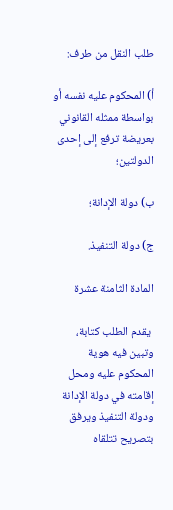طلب النقل من طرف:

أ) المحكوم عليه نفسه أو بواسطة ممثله القانوني بعريضة ترفع إلى إحدى الدولتين؛

ب) دولة الإدانة؛

ج) دولة التنفيذ.

المادة الثامنة عشرة

 يقدم الطلب كتابة، وتبين فيه هوية المحكوم عليه ومحل إقامته في دولة الإدانة ودولة التنفيذ ويرفق بتصريح تتلقاه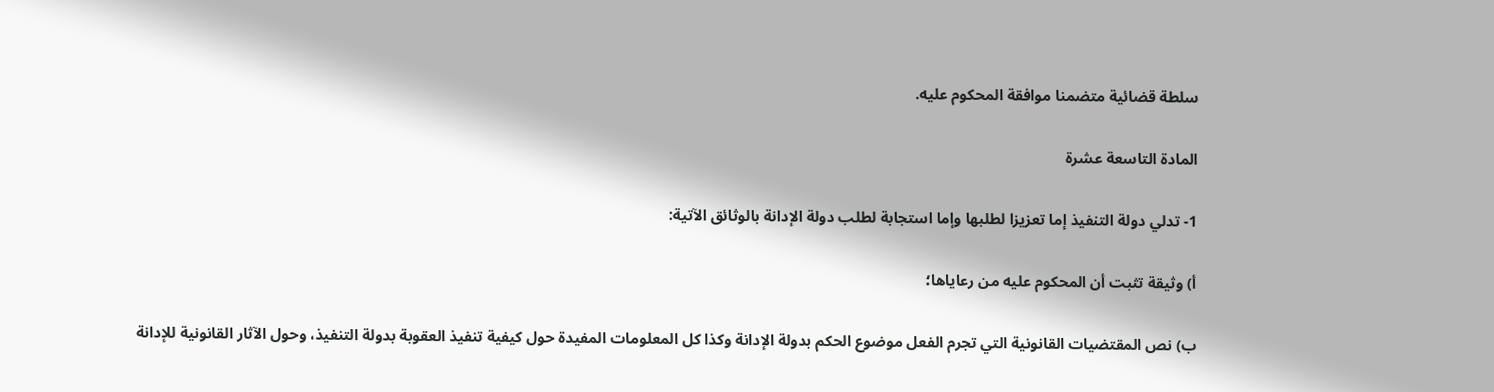سلطة قضائية متضمنا موافقة المحكوم عليه.

المادة التاسعة عشرة

1- تدلي دولة التنفيذ إما تعزيزا لطلبها وإما استجابة لطلب دولة الإدانة بالوثائق الآتية:

أ) وثيقة تثبت أن المحكوم عليه من رعاياها؛

ب) نص المقتضيات القانونية التي تجرم الفعل موضوع الحكم بدولة الإدانة وكذا كل المعلومات المفيدة حول كيفية تنفيذ العقوبة بدولة التنفيذ، وحول الآثار القانونية للإدانة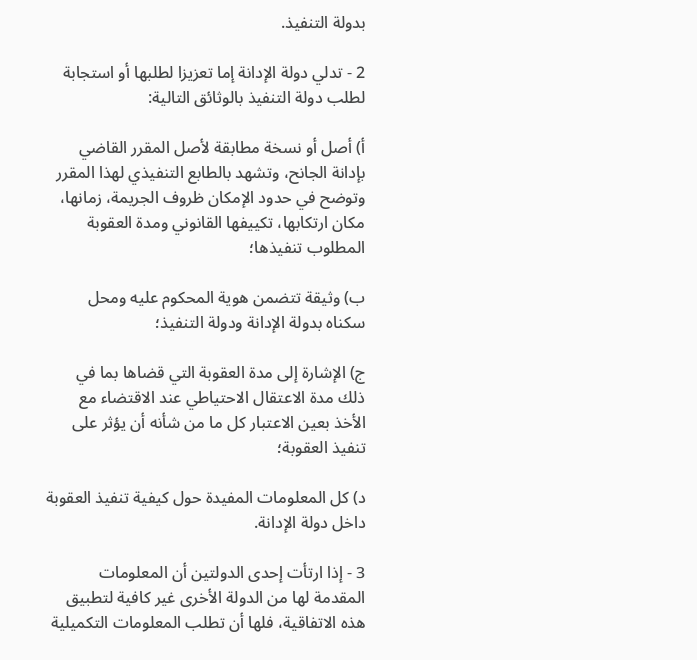بدولة التنفيذ.

2 - تدلي دولة الإدانة إما تعزيزا لطلبها أو استجابة لطلب دولة التنفيذ بالوثائق التالية:

أ) أصل أو نسخة مطابقة لأصل المقرر القاضي بإدانة الجانح، وتشهد بالطابع التنفيذي لهذا المقرر وتوضح في حدود الإمكان ظروف الجريمة، زمانها، مكان ارتكابها، تكييفها القانوني ومدة العقوبة المطلوب تنفيذها؛

ب) وثيقة تتضمن هوية المحكوم عليه ومحل سكناه بدولة الإدانة ودولة التنفيذ؛

ج) الإشارة إلى مدة العقوبة التي قضاها بما في ذلك مدة الاعتقال الاحتياطي عند الاقتضاء مع الأخذ بعين الاعتبار كل ما من شأنه أن يؤثر على تنفيذ العقوبة؛

د) كل المعلومات المفيدة حول كيفية تنفيذ العقوبة داخل دولة الإدانة.

3 - إذا ارتأت إحدى الدولتين أن المعلومات المقدمة لها من الدولة الأخرى غير كافية لتطبيق هذه الاتفاقية، فلها أن تطلب المعلومات التكميلية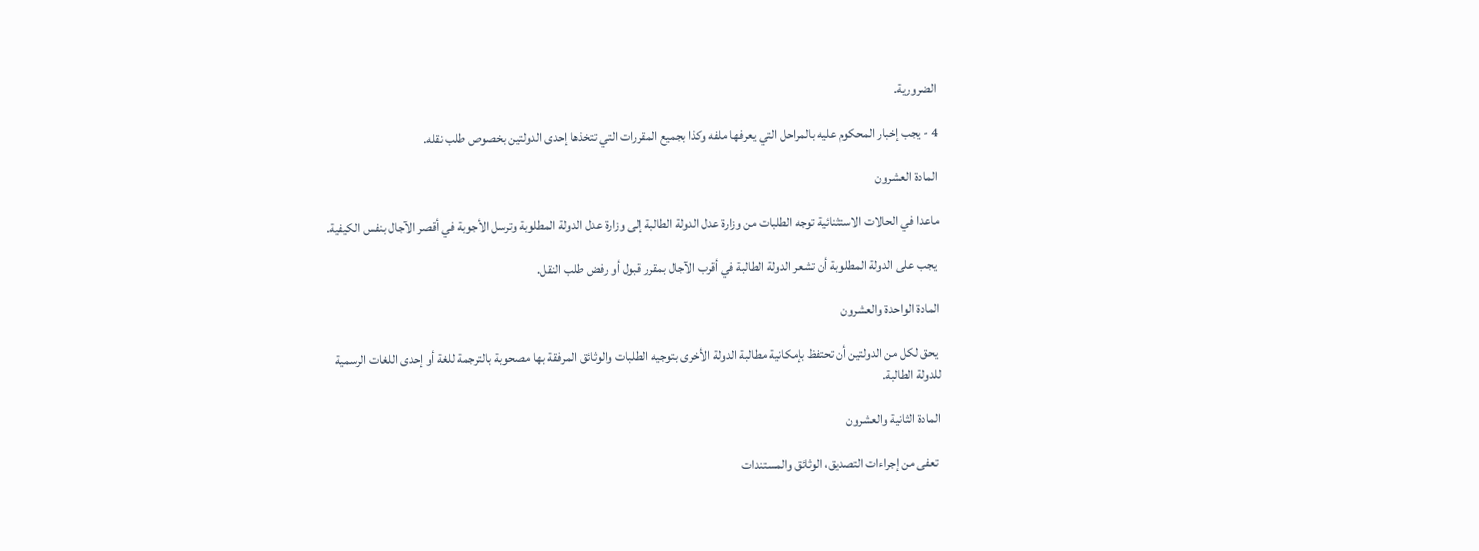الضرورية.

4 - يجب إخبار المحكوم عليه بالمراحل التي يعرفها ملفه وكذا بجميع المقررات التي تتخذها إحدى الدولتين بخصوص طلب نقله.

المادة العشرون

ماعدا في الحالات الاستثنائية توجه الطلبات من وزارة عدل الدولة الطالبة إلى وزارة عدل الدولة المطلوبة وترسل الأجوبة في أقصر الآجال بنفس الكيفية.

 يجب على الدولة المطلوبة أن تشعر الدولة الطالبة في أقرب الآجال بمقرر قبول أو رفض طلب النقل.

المادة الواحدة والعشرون

 يحق لكل من الدولتين أن تحتفظ بإمكانية مطالبة الدولة الأخرى بتوجيه الطلبات والوثائق المرفقة بها مصحوبة بالترجمة للغة أو إحدى اللغات الرسمية للدولة الطالبة.

المادة الثانية والعشرون

 تعفى من إجراءات التصديق، الوثائق والمستندات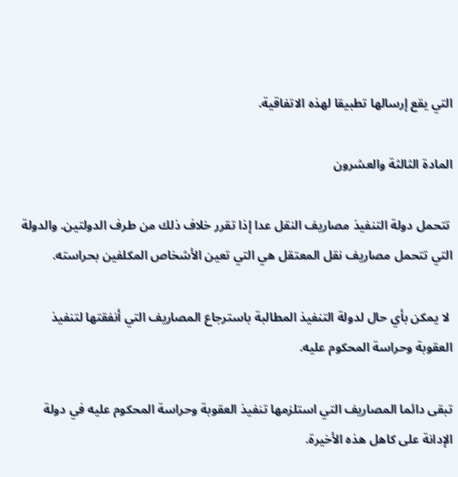التي يقع إرسالها تطبيقا لهذه الاتفاقية.

المادة الثالثة والعشرون

 تتحمل دولة التنفيذ مصاريف النقل عدا إذا تقرر خلاف ذلك من طرف الدولتين. والدولة التي تتحمل مصاريف نقل المعتقل هي التي تعين الأشخاص المكلفين بحراسته.

 لا يمكن بأي حال لدولة التنفيذ المطالبة باسترجاع المصاريف التي أنفقتها لتنفيذ العقوبة وحراسة المحكوم عليه.

تبقى دائما المصاريف التي استلزمها تنفيذ العقوبة وحراسة المحكوم عليه في دولة الإدانة على كاهل هذه الأخيرة.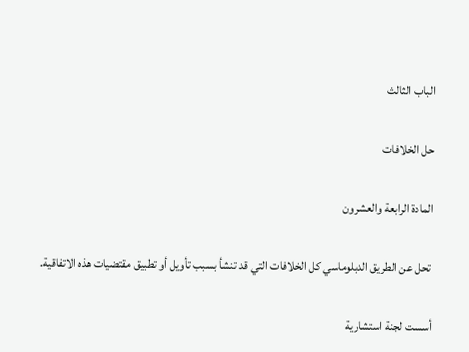الباب الثالث

حل الخلافات

المادة الرابعة والعشرون

 تحل عن الطريق الدبلوماسي كل الخلافات التي قد تنشأ بسبب تأويل أو تطبيق مقتضيات هذه الاتفاقية.

أسست لجنة استشارية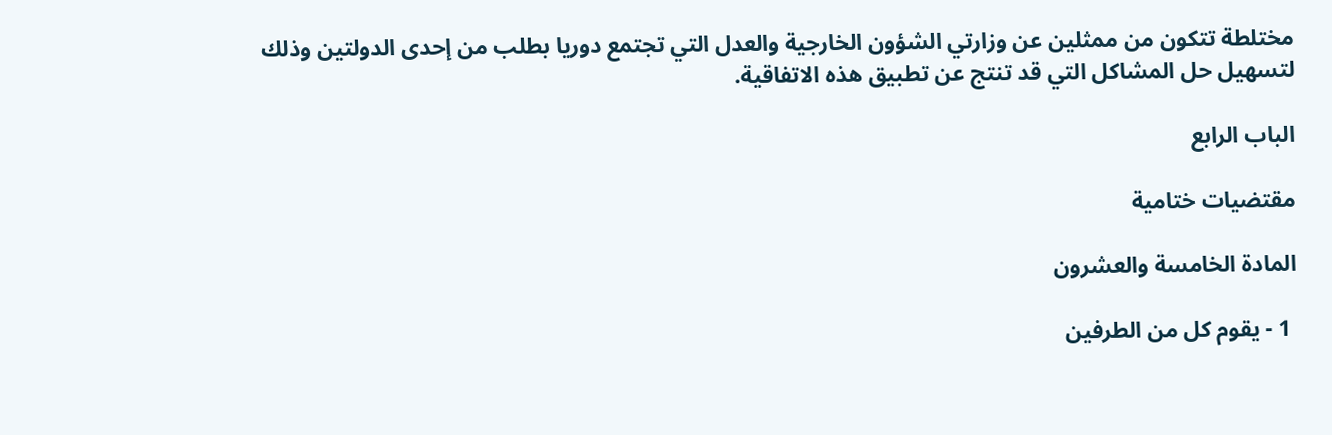مختلطة تتكون من ممثلين عن وزارتي الشؤون الخارجية والعدل التي تجتمع دوريا بطلب من إحدى الدولتين وذلك لتسهيل حل المشاكل التي قد تنتج عن تطبيق هذه الاتفاقية.

الباب الرابع

مقتضيات ختامية

المادة الخامسة والعشرون

 1 - يقوم كل من الطرفين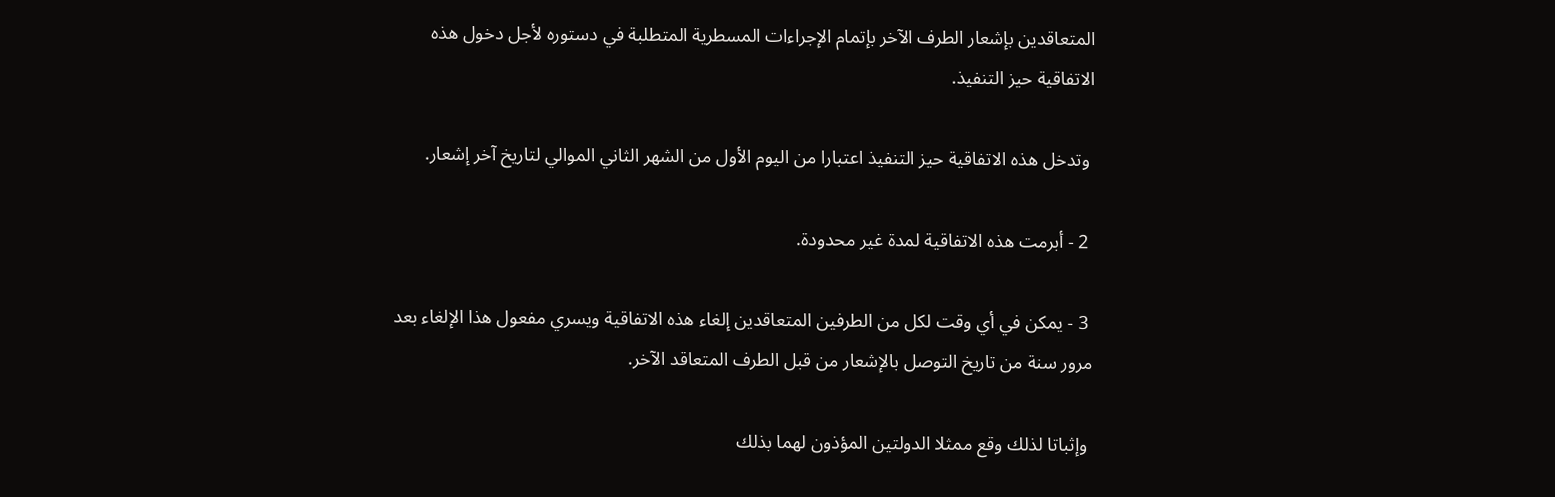المتعاقدين بإشعار الطرف الآخر بإتمام الإجراءات المسطرية المتطلبة في دستوره لأجل دخول هذه الاتفاقية حيز التنفيذ.

 وتدخل هذه الاتفاقية حيز التنفيذ اعتبارا من اليوم الأول من الشهر الثاني الموالي لتاريخ آخر إشعار.

 2 - أبرمت هذه الاتفاقية لمدة غير محدودة.

 3 - يمكن في أي وقت لكل من الطرفين المتعاقدين إلغاء هذه الاتفاقية ويسري مفعول هذا الإلغاء بعد مرور سنة من تاريخ التوصل بالإشعار من قبل الطرف المتعاقد الآخر.

 وإثباتا لذلك وقع ممثلا الدولتين المؤذون لهما بذلك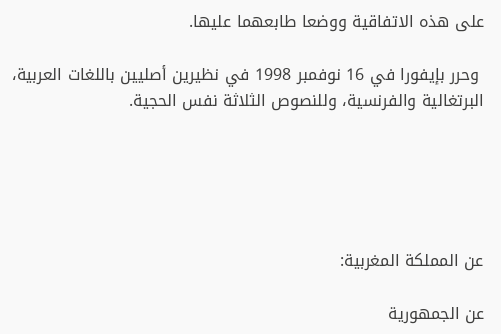على هذه الاتفاقية ووضعا طابعهما عليها.

 وحرر بإيفورا في 16 نوفمبر 1998 في نظيرين أصليين باللغات العربية، البرتغالية والفرنسية، وللنصوص الثلاثة نفس الحجية.





عن المملكة المغربية:

عن الجمهورية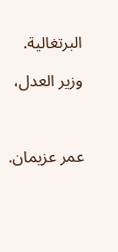البرتغالية.

وزير العدل،



عمر عزيمان.